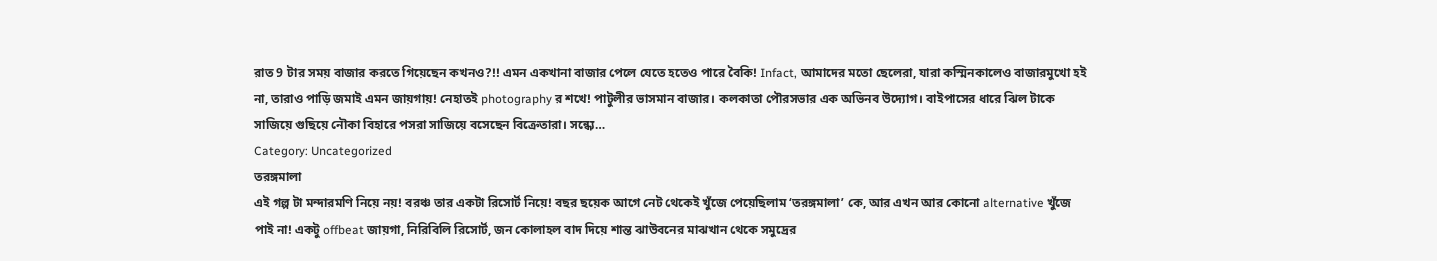রাত 9 টার সময় বাজার করতে গিয়েছেন কখনও?!! এমন একখানা বাজার পেলে যেতে হতেও পারে বৈকি! Infact, আমাদের মতো ছেলেরা, যারা কস্মিনকালেও বাজারমুখো হই না, তারাও পাড়ি জমাই এমন জায়গায়! নেহাতই photography র শখে! পাটুলীর ভাসমান বাজার। কলকাতা পৌরসভার এক অভিনব উদ্যোগ। বাইপাসের ধারে ঝিল টাকে সাজিয়ে গুছিয়ে নৌকা বিহারে পসরা সাজিয়ে বসেছেন বিক্রেতারা। সন্ধ্যে…
Category: Uncategorized
তরঙ্গমালা
এই গল্প টা মন্দারমণি নিয়ে নয়! বরঞ্চ তার একটা রিসোর্ট নিয়ে! বছর ছয়েক আগে নেট থেকেই খুঁজে পেয়েছিলাম ‘তরঙ্গমালা’ কে, আর এখন আর কোনো alternative খুঁজে পাই না! একটু offbeat জায়গা, নিরিবিলি রিসোর্ট, জন কোলাহল বাদ দিয়ে শান্ত ঝাউবনের মাঝখান থেকে সমুদ্রের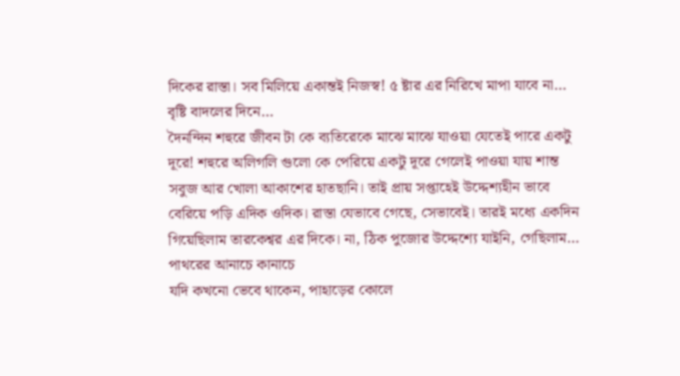দিকের রাস্তা। সব মিলিয়ে একান্তই নিজস্ব! ৫ ষ্টার এর নিরিখে মাপা যাবে না…
বৃষ্টি বাদলের দিনে…
দৈনন্দিন শহুরে জীবন টা কে ব্যতিরেকে মাঝে মাঝে যাওয়া যেতেই পারে একটু দূরে! শহুরে অলিগলি গুলো কে পেরিয়ে একটু দূরে গেলেই পাওয়া যায় শান্ত সবুজ আর খোলা আকাশের হাতছানি। তাই প্রায় সপ্তাহেই উদ্দেশ্যহীন ভাবে বেরিয়ে পড়ি এদিক ওদিক। রাস্তা যেভাবে গেছে, সেভাবেই। তারই মধ্যে একদিন গিয়েছিলাম তারকেশ্বর এর দিকে। না, ঠিক পুজোর উদ্দেশ্যে যাইনি, গেছিলাম…
পাথরের আনাচে কানাচে
যদি কখনো ভেবে থাকেন, পাহাড়ের কোলে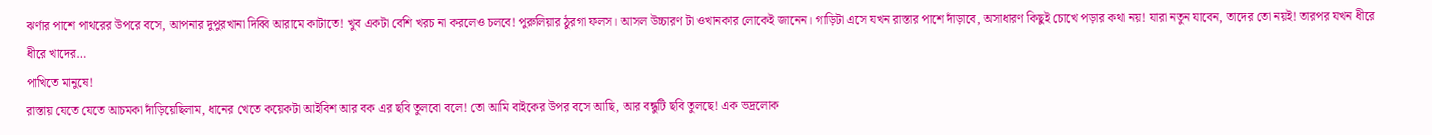ঝর্ণার পাশে পাথরের উপরে বসে, আপনার দুপুরখানা দিব্বি আরামে কাটাতে! খুব একটা বেশি খরচ না করলেও চলবে! পুরুলিয়ার ঠুরগা ফলস। আসল উচ্চারণ টা ওখানকার লোকেই জানেন। গাড়িটা এসে যখন রাস্তার পাশে দাঁড়াবে, অসাধারণ কিছুই চোখে পড়ার কথা নয়! যারা নতুন যাবেন, তাদের তো নয়ই! তারপর যখন ধীরে ধীরে খাদের…
পাখিতে মানুষে!
রাস্তায় যেতে যেতে আচমকা দাঁড়িয়েছিলাম, ধানের খেতে কয়েকটা আইবিশ আর বক এর ছবি তুলবো বলে! তো আমি বাইকের উপর বসে আছি, আর বন্ধুটি ছবি তুলছে! এক ভদ্রলোক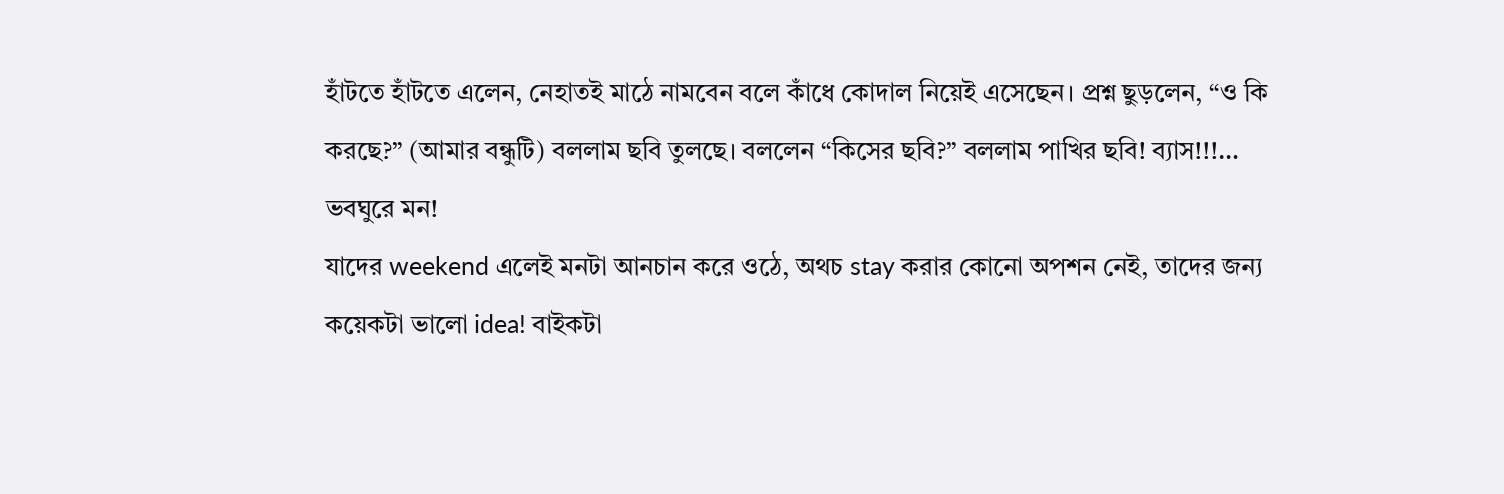হাঁটতে হাঁটতে এলেন, নেহাতই মাঠে নামবেন বলে কাঁধে কোদাল নিয়েই এসেছেন। প্রশ্ন ছুড়লেন, “ও কি করছে?” (আমার বন্ধুটি) বললাম ছবি তুলছে। বললেন “কিসের ছবি?” বললাম পাখির ছবি! ব্যাস!!!…
ভবঘুরে মন!
যাদের weekend এলেই মনটা আনচান করে ওঠে, অথচ stay করার কোনো অপশন নেই, তাদের জন্য কয়েকটা ভালো idea! বাইকটা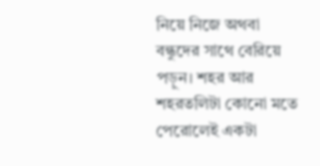নিয়ে নিজে অথবা বন্ধুদের সাথে বেরিয়ে পড়ুন। শহর আর শহরতলিটা কোনো মতে পেরোলেই একটা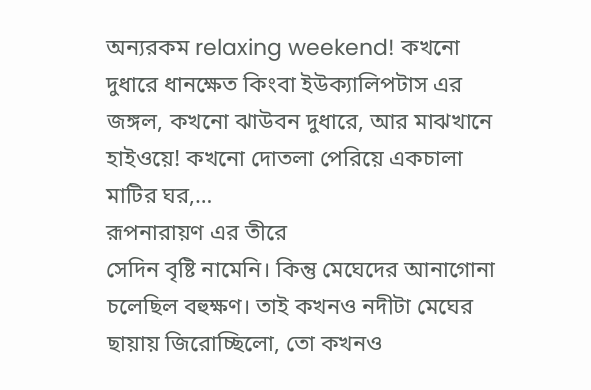অন্যরকম relaxing weekend! কখনো দুধারে ধানক্ষেত কিংবা ইউক্যালিপটাস এর জঙ্গল, কখনো ঝাউবন দুধারে, আর মাঝখানে হাইওয়ে! কখনো দোতলা পেরিয়ে একচালা মাটির ঘর,…
রূপনারায়ণ এর তীরে
সেদিন বৃষ্টি নামেনি। কিন্তু মেঘেদের আনাগোনা চলেছিল বহুক্ষণ। তাই কখনও নদীটা মেঘের ছায়ায় জিরোচ্ছিলো, তো কখনও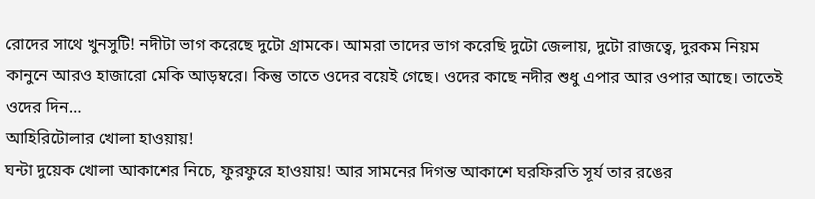রোদের সাথে খুনসুটি! নদীটা ভাগ করেছে দুটো গ্রামকে। আমরা তাদের ভাগ করেছি দুটো জেলায়, দুটো রাজত্বে, দুরকম নিয়ম কানুনে আরও হাজারো মেকি আড়ম্বরে। কিন্তু তাতে ওদের বয়েই গেছে। ওদের কাছে নদীর শুধু এপার আর ওপার আছে। তাতেই ওদের দিন…
আহিরিটোলার খোলা হাওয়ায়!
ঘন্টা দুয়েক খোলা আকাশের নিচে, ফুরফুরে হাওয়ায়! আর সামনের দিগন্ত আকাশে ঘরফিরতি সূর্য তার রঙের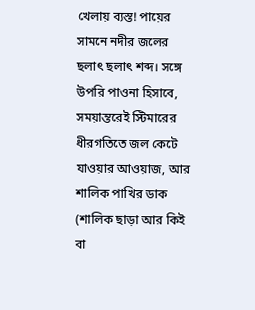খেলায় ব্যস্ত! পায়ের সামনে নদীর জলের ছলাৎ ছলাৎ শব্দ। সঙ্গে উপরি পাওনা হিসাবে, সময়ান্তরেই স্টিমারের ধীরগতিতে জল কেটে যাওয়ার আওয়াজ, আর শালিক পাখির ডাক (শালিক ছাড়া আর কিই বা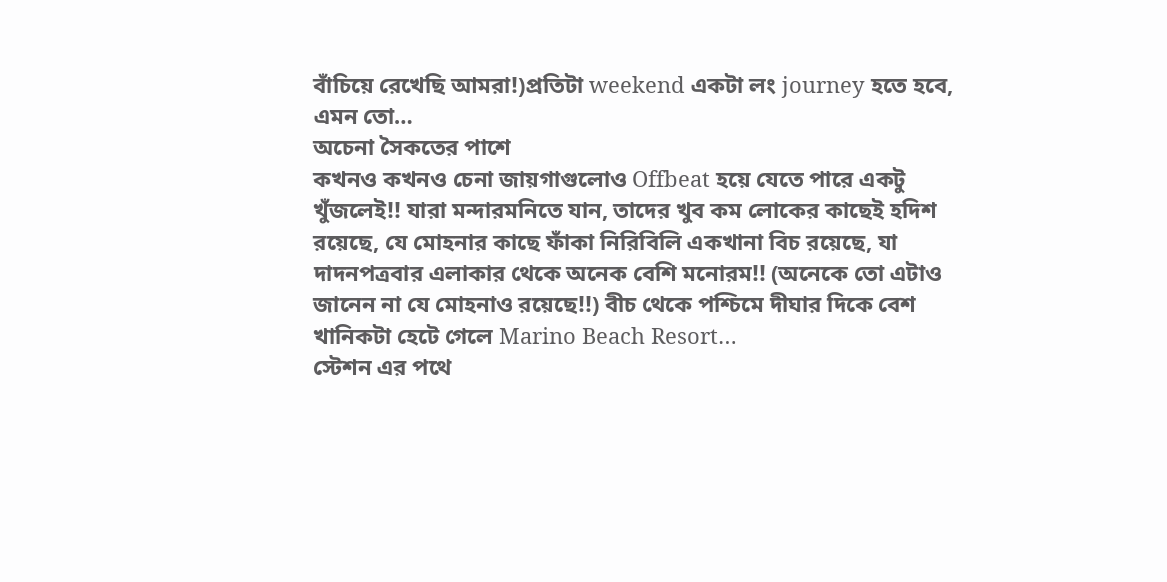বাঁচিয়ে রেখেছি আমরা!)প্রতিটা weekend একটা লং journey হতে হবে, এমন তো…
অচেনা সৈকতের পাশে
কখনও কখনও চেনা জায়গাগুলোও Offbeat হয়ে যেতে পারে একটু খুঁজলেই!! যারা মন্দারমনিতে যান, তাদের খুব কম লোকের কাছেই হদিশ রয়েছে, যে মোহনার কাছে ফাঁকা নিরিবিলি একখানা বিচ রয়েছে, যা দাদনপত্রবার এলাকার থেকে অনেক বেশি মনোরম!! (অনেকে তো এটাও জানেন না যে মোহনাও রয়েছে!!) বীচ থেকে পশ্চিমে দীঘার দিকে বেশ খানিকটা হেটে গেলে Marino Beach Resort…
স্টেশন এর পথে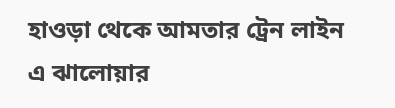হাওড়া থেকে আমতার ট্রেন লাইন এ ঝালোয়ার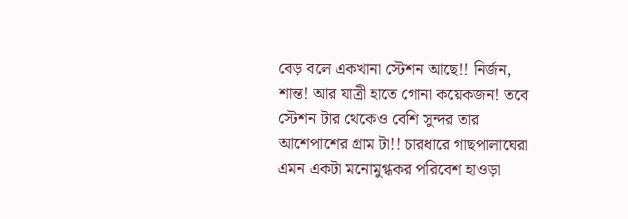বেড় বলে একখানা স্টেশন আছে!! নির্জন, শান্ত! আর যাত্রী হাতে গোনা কয়েকজন! তবে স্টেশন টার থেকেও বেশি সুন্দর তার আশেপাশের গ্রাম টা!! চারধারে গাছপালাঘেরা এমন একটা মনোমুগ্ধকর পরিবেশ হাওড়া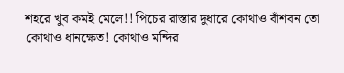শহরে খুব কমই মেলে!! পিচের রাস্তার দুধারে কোথাও বাঁশবন তো কোথাও ধানক্ষেত! কোথাও মন্দির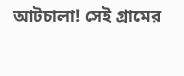আটচালা! সেই গ্রামের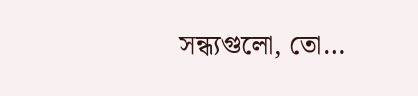সন্ধ্যগুলো, তো…